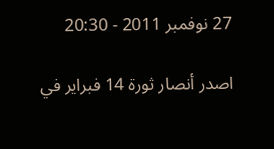27 نوفمبر 2011 - 20:30

اصدر أنصار ثورة 14 فبراير في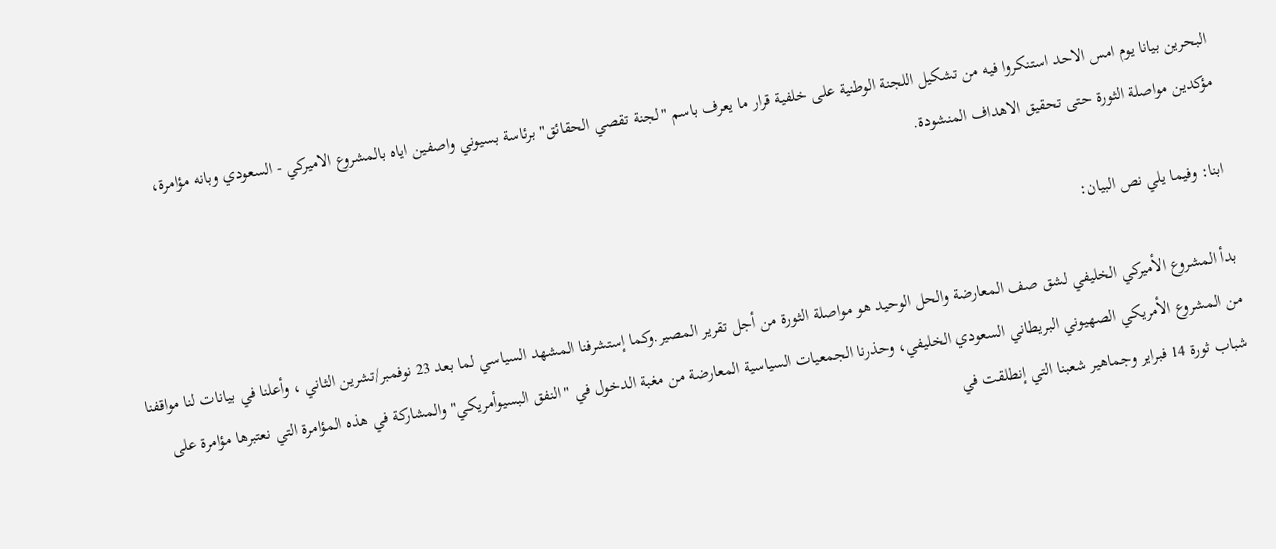البحرين بيانا يوم امس الاحد استنكروا فيه من تشكيل اللجنة الوطنية على خلفية قرار ما يعرف باسم "لجنة تقصي الحقائق" برئاسة بسيوني واصفين اياه بالمشروع الاميركي - السعودي وبانه مؤامرة، مؤكدين مواصلة الثورة حتى تحقيق الاهداف المنشودة.

ابنا: وفيما يلي نص البيان:

بدأ المشروع الأميركي الخليفي لشق صف المعارضة والحل الوحيد هو مواصلة الثورة من أجل تقرير المصير.وكما إستشرفنا المشهد السياسي لما بعد 23 نوفمبر/تشرين الثاني ، وأعلنا في بيانات لنا مواقفنا من المشروع الأمريكي الصهيوني البريطاني السعودي الخليفي، وحذرنا الجمعيات السياسية المعارضة من مغبة الدخول في "النفق البسيوأمريكي" والمشاركة في هذه المؤامرة التي نعتبرها مؤامرة على شباب ثورة 14 فبراير وجماهير شعبنا التي إنطلقت في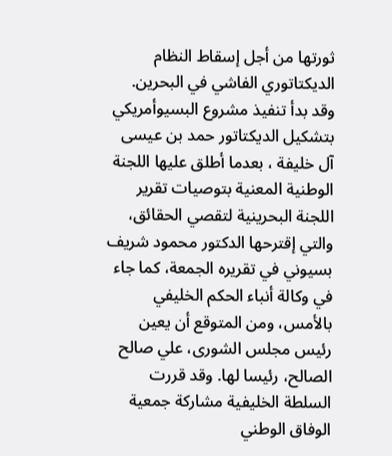ثورتها من أجل إسقاط النظام الديكتاتوري الفاشي في البحرين. وقد بدأ تنفيذ مشروع البسيوأمريكي بتشكيل الديكتاتور حمد بن عيسى آل خليفة ، بعدما أطلق عليها اللجنة الوطنية المعنية بتوصيات تقرير اللجنة البحرينية لتقصي الحقائق، والتي إقترحها الدكتور محمود شريف بسيوني في تقريره الجمعة، كما جاء في وكالة أنباء الحكم الخليفي بالأمس، ومن المتوقع أن يعين رئيس مجلس الشورى، علي صالح الصالح، رئيسا لها. وقد قررت السلطة الخليفية مشاركة جمعية الوفاق الوطني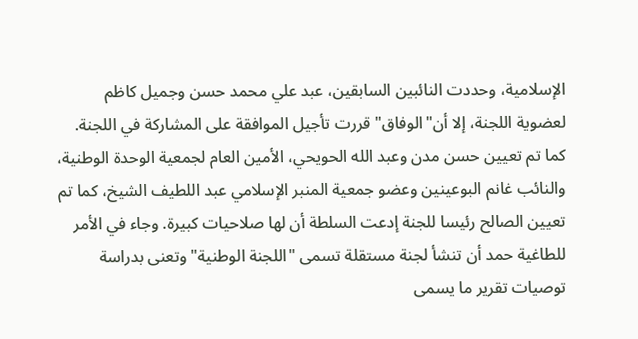الإسلامية، وحددت النائبين السابقين، عبد علي محمد حسن وجميل كاظم لعضوية اللجنة، إلا أن"الوفاق" قررت تأجيل الموافقة على المشاركة في اللجنة. كما تم تعيين حسن مدن وعبد الله الحويحي، الأمين العام لجمعية الوحدة الوطنية، والنائب غانم البوعينين وعضو جمعية المنبر الإسلامي عبد اللطيف الشيخ، كما تم تعيين الصالح رئيسا للجنة إدعت السلطة أن لها صلاحيات كبيرة. وجاء في الأمر للطاغية حمد أن تنشأ لجنة مستقلة تسمى "اللجنة الوطنية" وتعنى بدراسة توصيات تقرير ما يسمى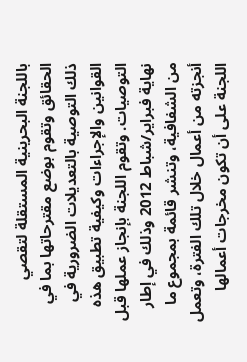باللجنة البحرينية المستقلة لتقصي الحقائق وتقوم بوضع مقترحاتها بما في ذلك التوصية بالتعديلات الضرورية في القوانين والإجراءات وكيفية تطبيق هذه التوصيات. وتقوم اللجنة بإنجاز عملها قبل نهاية فبراير/شباط 2012 وذلك في إطار من الشفافية، وتنشر قائمة بمجموع ما أنجزته من أعمال خلال تلك الفترة، وتعمل اللجنة على أن تكون مخرجات أعمالها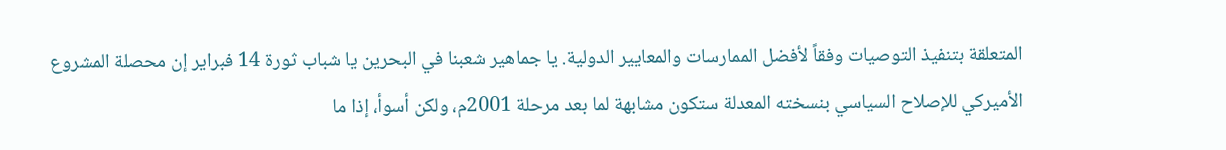المتعلقة بتنفيذ التوصيات وفقاً لأفضل الممارسات والمعايير الدولية. يا جماهير شعبنا في البحرين يا شباب ثورة 14 فبراير إن محصلة المشروع الأميركي للإصلاح السياسي بنسخته المعدلة ستكون مشابهة لما بعد مرحلة 2001م، ولكن أسوأ، إذا ما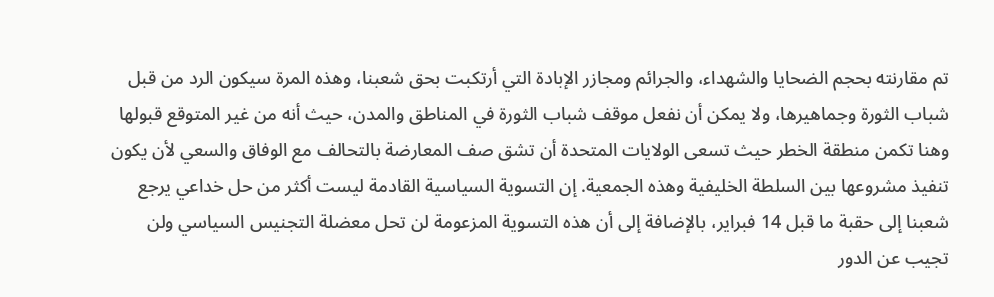تم مقارنته بحجم الضحايا والشهداء، والجرائم ومجازر الإبادة التي أرتكبت بحق شعبنا، وهذه المرة سيكون الرد من قبل شباب الثورة وجماهيرها، ولا يمكن أن نفعل موقف شباب الثورة في المناطق والمدن، حيث أنه من غير المتوقع قبولها وهنا تكمن منطقة الخطر حيث تسعى الولايات المتحدة أن تشق صف المعارضة بالتحالف مع الوفاق والسعي لأن يكون تنفيذ مشروعها بين السلطة الخليفية وهذه الجمعية. إن التسوية السياسية القادمة ليست أكثر من حل خداعي يرجع شعبنا إلى حقبة ما قبل 14 فبراير، بالإضافة إلى أن هذه التسوية المزعومة لن تحل معضلة التجنيس السياسي ولن تجيب عن الدور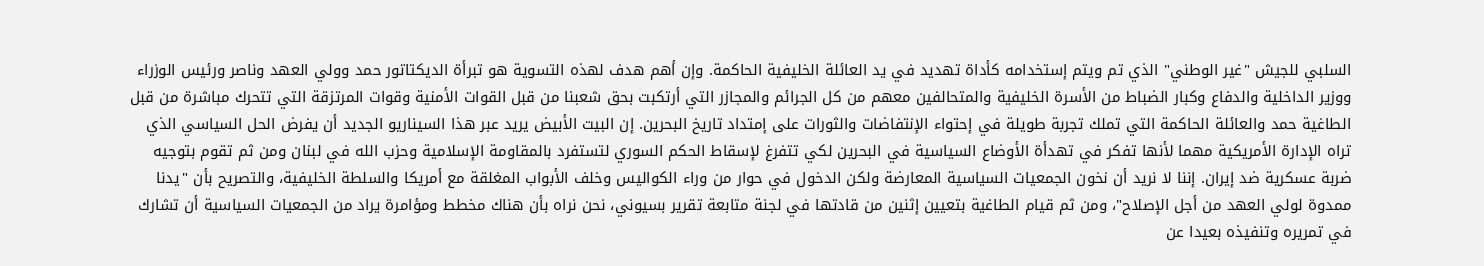السلبي للجيش "غير الوطني" الذي تم ويتم إستخدامه كأداة تهديد في يد العائلة الخليفية الحاكمة. وإن أهم هدف لهذه التسوية هو تبرأة الديكتاتور حمد وولي العهد وناصر ورئيس الوزراء ووزير الداخلية والدفاع وكبار الضباط من الأسرة الخليفية والمتحالفين معهم من كل الجرائم والمجازر التي أرتكبت بحق شعبنا من قبل القوات الأمنية وقوات المرتزقة التي تتحرك مباشرة من قبل الطاغية حمد والعائلة الحاكمة التي تملك تجربة طويلة في إحتواء الإنتفاضات والثورات على إمتداد تاريخ البحرين. إن البيت الأبيض يريد عبر هذا السيناريو الجديد أن يفرض الحل السياسي الذي تراه الإدارة الأمريكية مهما لأنها تفكر في تهدأة الأوضاع السياسية في البحرين لكي تتفرغ لإسقاط الحكم السوري لتستفرد بالمقاومة الإسلامية وحزب الله في لبنان ومن ثم تقوم بتوجيه ضربة عسكرية ضد إيران. إننا لا نريد أن نخون الجمعيات السياسية المعارضة ولكن الدخول في حوار من وراء الكواليس وخلف الأبواب المغلقة مع أمريكا والسلطة الخليفية، والتصريح بأن "يدنا ممدوة لولي العهد من أجل الإصلاح"، ومن ثم قيام الطاغية بتعيين إثنين من قادتها في لجنة متابعة تقرير بسيوني، نحن نراه بأن هناك مخطط ومؤامرة يراد من الجمعيات السياسية أن تشارك في تمريره وتنفيذه بعيدا عن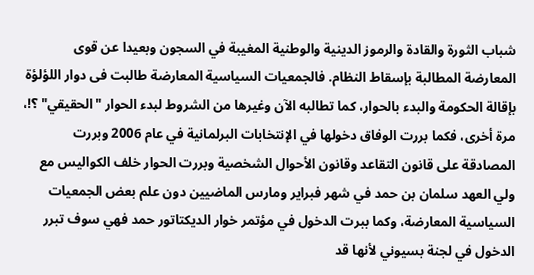شباب الثورة والقادة والرموز الدينية والوطنية المغيبة في السجون وبعيدا عن قوى المعارضة المطالبة بإسقاط النظام. فالجمعیات السیاسية المعارضة طالبت فی دوار اللؤلؤة بإقالة الحكومة والبدء بالحوار، كما تطالبه الآن وغيرها من الشروط لبدء الحوار "الحقيقي" ؟!، مرة أخرى، فكما بررت الوفاق دخولها في الإنتخابات البرلمانية في عام 2006 وبررت المصادقة على قانون التقاعد وقانون الأحوال الشخصية وبررت الحوار خلف الكواليس مع ولي العهد سلمان بن حمد في شهر فبراير ومارس الماضيين دون علم بعض الجمعيات السياسية المعارضة، وكما ببرت الدخول في مؤتمر خوار الديكتاتور حمد فهي سوف تبرر الدخول في لجنة بسيوني لأنها قد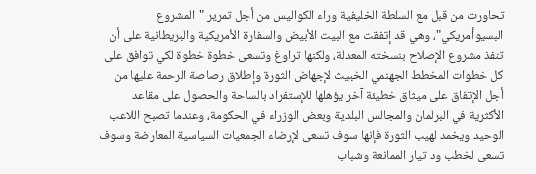تحاورت من قبل مع السلطة الخليفية وراء الكواليس من أجل تمرير "المشروع البسيوأمريكي"، وهي قد إتفقت مع البيت الأبيض والسفارة الأمريكية والبريطانية على أن تنفذ مشروع الإصلاح بنسخته المعدلة، ولكنها تراوغ وتسعى خطوة خطوة لكي توافق على كل خطوات المخطط الجهنمي الخبيث لإجهاض الثورة وإطلاق رصاصة الرحمة عليها من أجل الإتفاق على ميثاق خطيئة آخر يؤهلها للإستفراد بالساحة والحصول على مقاعد الأكثرية في البرلمان والمجالس البلدية وبعض الوزراء في الحكومة، وعندما تصبح اللاعب الوحيد ويخمد لهيب الثورة فإنها سوف تسعى لإرضاء الجمعيات السياسية المعارضة وسوف تسعى لخطب ود تيار الممانعة وشباب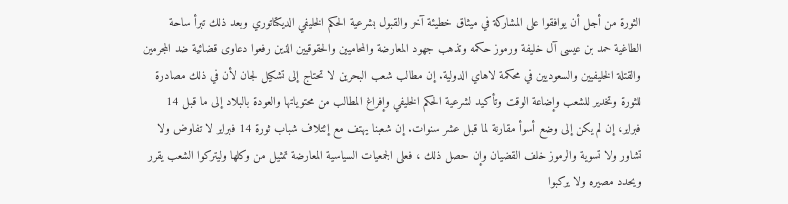الثورة من أجل أن يوافقوا على المشاركة في ميثاق خطيئة آخر والقبول بشرعية الحكم الخليفي الديكتاتوري وبعد ذلك تبرأ ساحة الطاغية حمد بن عيسى آل خليفة ورموز حكمه وتذهب جهود المعارضة والمحاميين والحقوقيين الذين رفعوا دعاوى قضائية ضد المجرمين والقتلة الخليفيين والسعوديين في محكمة لاهاي الدولية. إن مطالب شعب البحرين لا تحتاج إلى تشكيل لجان لأن في ذلك مصادرة للثورة وتخدير للشعب وإضاعة الوقت وتأكيد لشرعية الحكم الخليفي وإفراغ المطالب من محتوياتها والعودة بالبلاد إلى ما قبل 14 فبراير، إن لم يكن إلى وضع أسوأ مقارنة لما قبل عشر سنوات. إن شعبنا يهتف مع إئتلاف شباب ثورة 14 فبراير لا تفاوض ولا تشاور ولا تسوية والرموز خلف القضيان وإن حصل ذلك ، فعلى الجمعيات السياسية المعارضة تمثيل من وكلها وليتركوا الشعب يقرر ويحدد مصيره ولا يركبوا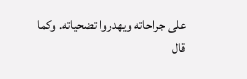على جراحاته ويهدروا تضحياته. وكما قال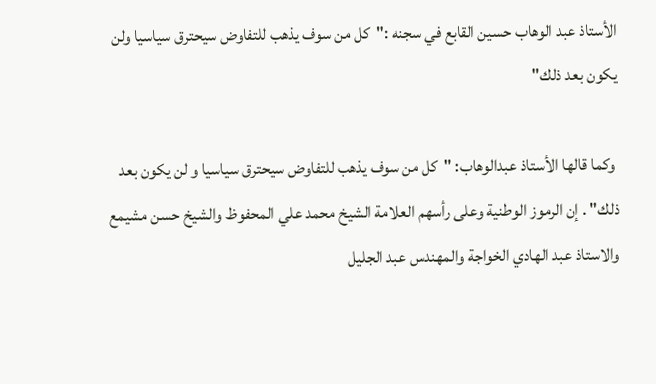الأستاذ عبد الوهاب حسين القابع في سجنه :"كل من سوف يذهب للتفاوض سيحترق سياسيا ولن يكون بعد ذلك"

 وكما قالها الأستاذ عبدالوهاب: "كل من سوف يذهب للتفاوض سيحترق سياسيا و لن يكون بعد ذلك" . إن الرموز الوطنية وعلى رأسهم العلامة الشيخ محمد علي المحفوظ والشيخ حسن مشيمع والاستاذ عبد الهادي الخواجة والمهندس عبد الجليل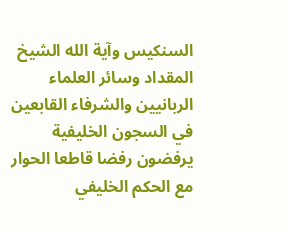السنكيس وآية الله الشيخ المقداد وسائر العلماء الربانيين والشرفاء القابعين في السجون الخليفية يرفضون رفضا قاطعا الحوار مع الحكم الخليفي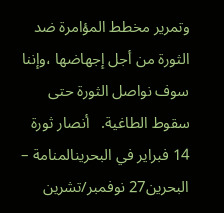وتمرير مخطط المؤامرة ضد الثورة من أجل إجهاضها ،وإننا سوف نواصل الثورة حتى سقوط الطاغية.   أنصار ثورة 14 فبراير في البحرينالمنامة – البحرين27 نوفمبر/تشرين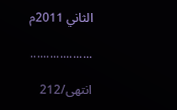الثاني 2011م

...................

انتهی/212